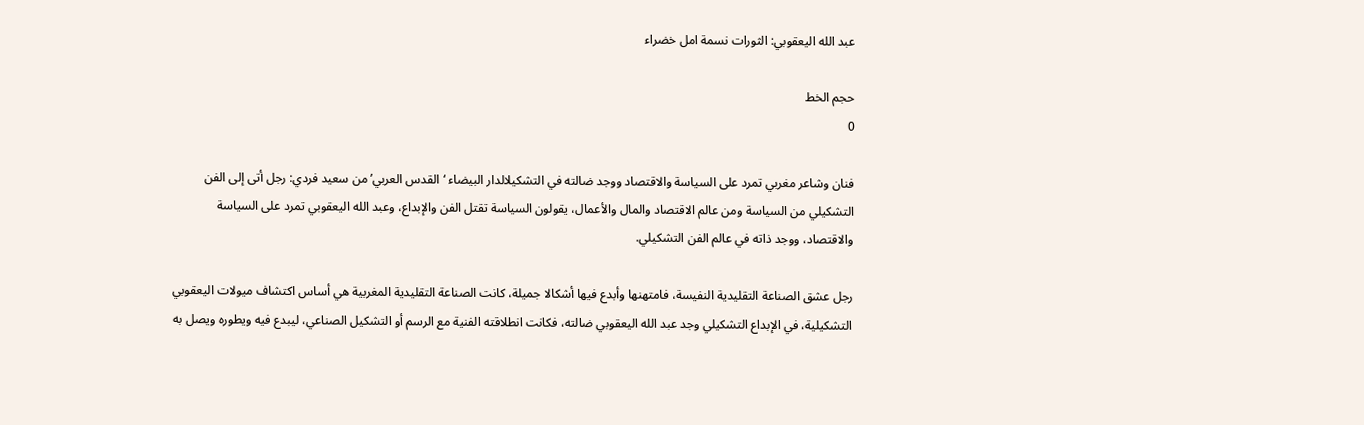عبد الله اليعقوبي: الثورات نسمة امل خضراء

حجم الخط
0

فنان وشاعر مغربي تمرد على السياسة والاقتصاد ووجد ضالته في التشكيلالدار البيضاء ‘القدس العربي’ من سعيد فردي: رجل أتى إلى الفن التشكيلي من السياسة ومن عالم الاقتصاد والمال والأعمال، يقولون السياسة تقتل الفن والإبداع، وعبد الله اليعقوبي تمرد على السياسة والاقتصاد، ووجد ذاته في عالم الفن التشكيلي.

رجل عشق الصناعة التقليدية النفيسة، فامتهنها وأبدع فيها أشكالا جميلة، كانت الصناعة التقليدية المغربية هي أساس اكتشاف ميولات اليعقوبي التشكيلية، في الإبداع التشكيلي وجد عبد الله اليعقوبي ضالته، فكانت انطلاقته الفنية مع الرسم أو التشكيل الصناعي، ليبدع فيه ويطوره ويصل به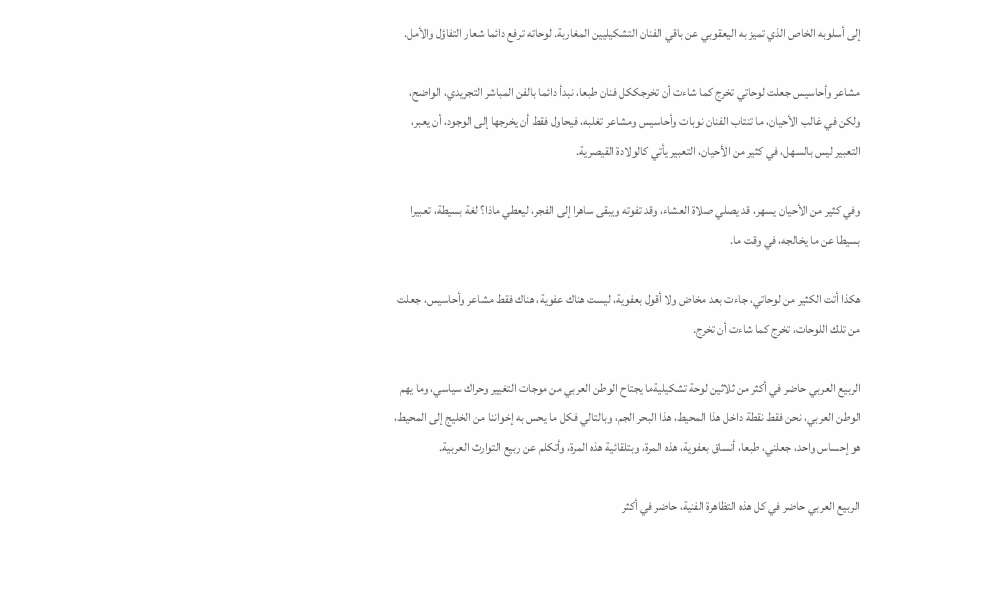إلى أسلوبه الخاص الذي تميز به اليعقوبي عن باقي الفنان التشكيليين المغاربة. لوحاته ترفع دائما شعار التفاؤل والأمل.

مشاعر وأحاسيس جعلت لوحاتي تخرج كما شاءت أن تخرجككل فنان طبعا، نبدأ دائما بالفن المباشر التجريدي، الواضح، ولكن في غالب الأحيان، ما تنتاب الفنان نوبات وأحاسيس ومشاعر تغلبه، فيحاول فقط أن يخرجها إلى الوجود، أن يعبر، التعبير ليس بالسهل، في كثير من الأحيان، التعبير يأتي كالولادة القيصرية.

وفي كثير من الأحيان يسهر، قد يصلي صلاة العشاء، وقد تفوته ويبقى ساهرا إلى الفجر، ليعطي ماذا؟ لغة بسيطة، تعبيرا بسيطا عن ما يخالجه، في وقت ما.

هكذا أتت الكثير من لوحاتي، جاءت بعد مخاض ولا أقول بعفوية، ليست هناك عفوية، هناك فقط مشاعر وأحاسيس، جعلت من تلك اللوحات، تخرج كما شاءت أن تخرج.

الربيع العربي حاضر في أكثر من ثلاثين لوحة تشكيليةما يجتاح الوطن العربي من موجات التغيير وحراك سياسي، وما يهم الوطن العربي، نحن فقط نقطة داخل هذا المحيط، هذا البحر الجم، وبالتالي فكل ما يحس به إخواننا من الخليج إلى المحيط، هو إحساس واحد، جعلني، طبعا، أنساق بعفوية، هذه المرة، وبتلقائية هذه المرة، وأتكلم عن ربيع التوارث العربية.

الربيع العربي حاضر في كل هذه التظاهرة الفنية، حاضر في أكثر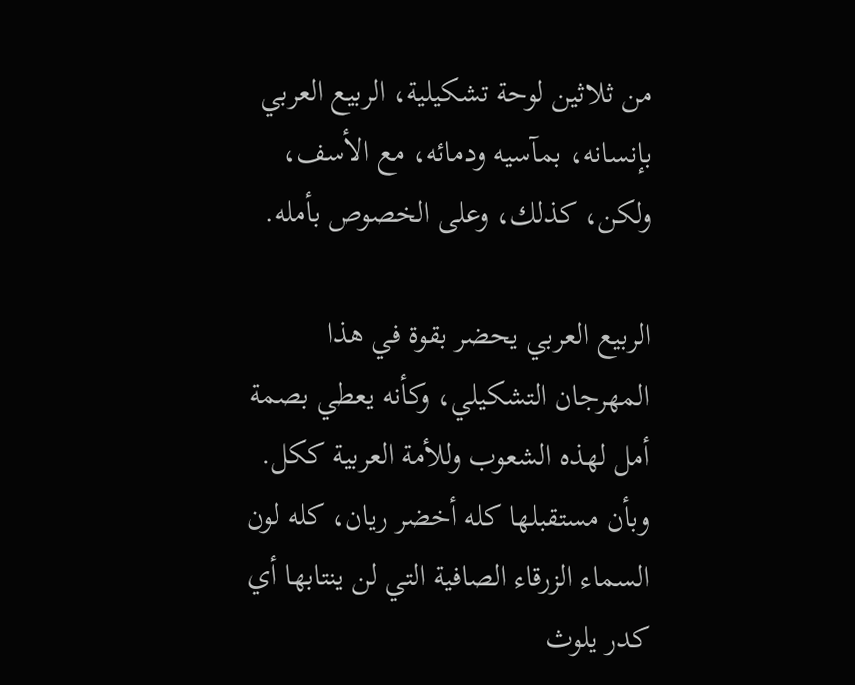من ثلاثين لوحة تشكيلية، الربيع العربي بإنسانه، بمآسيه ودمائه، مع الأسف، ولكن، كذلك، وعلى الخصوص بأمله.

الربيع العربي يحضر بقوة في هذا المهرجان التشكيلي، وكأنه يعطي بصمة أمل لهذه الشعوب وللأمة العربية ككل. وبأن مستقبلها كله أخضر ريان، كله لون السماء الزرقاء الصافية التي لن ينتابها أي كدر يلوث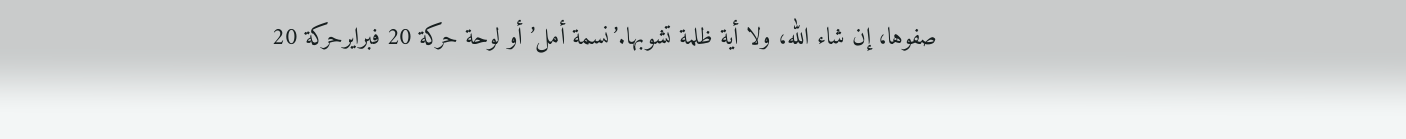صفوها، إن شاء الله، ولا أية ظلمة تشوبها.’نسمة أمل’ أو لوحة حركة 20 فبرايرحركة 20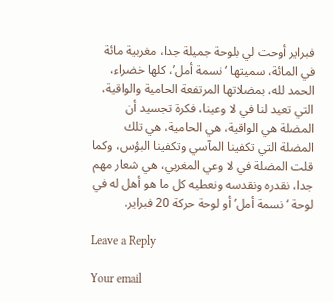فبراير أوحت لي بلوحة جميلة جدا، مغربية مائة في المائة، سميتها ‘نسمة أمل’، كلها خضراء، الحمد لله، بمضلاتها المرتفعة الحامية والواقية، التي تعيد لنا في لا وعينا، فكرة تجسيد أن المضلة هي الواقية، هي الحامية، هي تلك المضلة التي تكفينا المآسي وتكفينا البؤس، وكما قلت المضلة في لا وعي المغربي، هي شعار مهم جدا، نقدره ونقدسه ونعطيه كل ما هو أهل له في لوحة ‘نسمة أمل’ أو لوحة حركة 20 فبراير.

Leave a Reply

Your email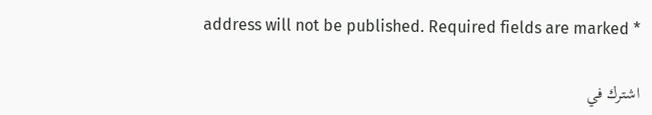address will not be published. Required fields are marked *

اشترك في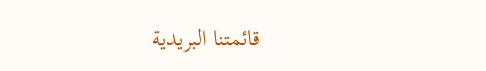قائمتنا البريدية